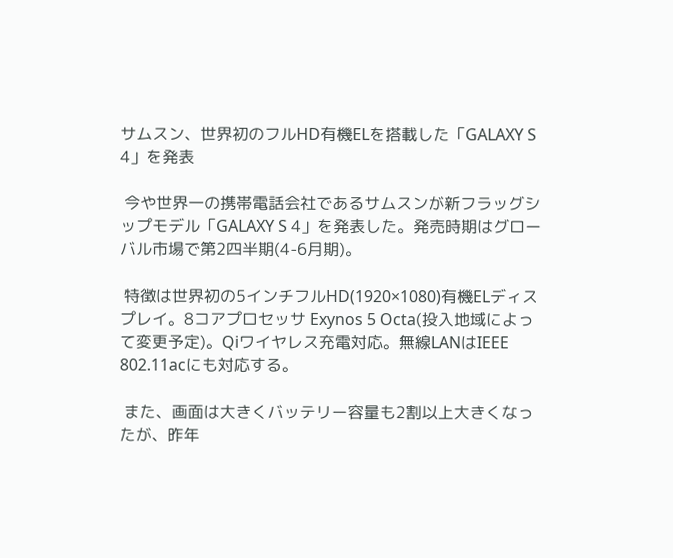サムスン、世界初のフルHD有機ELを搭載した「GALAXY S 4」を発表

 今や世界一の携帯電話会社であるサムスンが新フラッグシップモデル「GALAXY S 4」を発表した。発売時期はグローバル市場で第2四半期(4-6月期)。

 特徴は世界初の5インチフルHD(1920×1080)有機ELディスプレイ。8コアプロセッサ Exynos 5 Octa(投入地域によって変更予定)。Qiワイヤレス充電対応。無線LANはIEEE 802.11acにも対応する。

 また、画面は大きくバッテリー容量も2割以上大きくなったが、昨年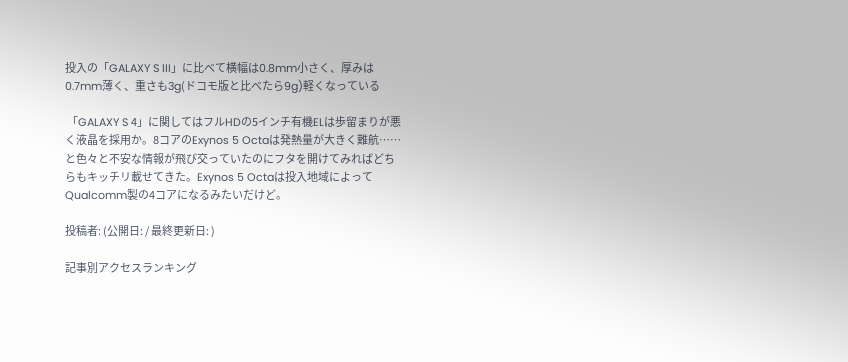投入の「GALAXY S III」に比べて横幅は0.8mm小さく、厚みは0.7mm薄く、重さも3g(ドコモ版と比べたら9g)軽くなっている

 「GALAXY S 4」に関してはフルHDの5インチ有機ELは歩留まりが悪く液晶を採用か。8コアのExynos 5 Octaは発熱量が大きく難航……と色々と不安な情報が飛び交っていたのにフタを開けてみればどちらもキッチリ載せてきた。Exynos 5 Octaは投入地域によってQualcomm製の4コアになるみたいだけど。

投稿者: (公開日: / 最終更新日: )

記事別アクセスランキング